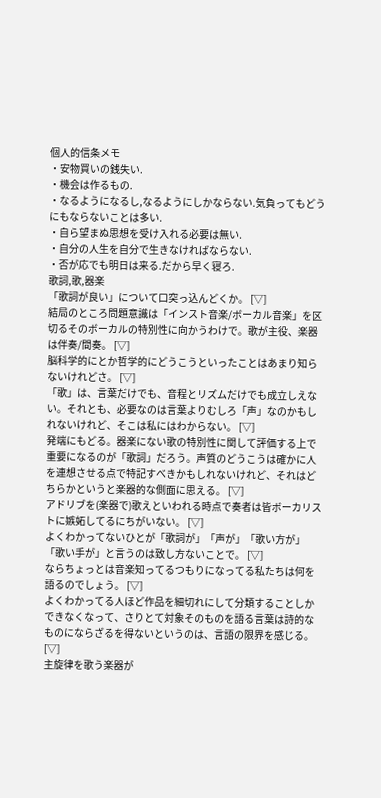個人的信条メモ
・安物買いの銭失い.
・機会は作るもの.
・なるようになるし,なるようにしかならない.気負ってもどうにもならないことは多い.
・自ら望まぬ思想を受け入れる必要は無い.
・自分の人生を自分で生きなければならない.
・否が応でも明日は来る.だから早く寝ろ.
歌詞,歌,器楽
「歌詞が良い」について口突っ込んどくか。 [▽]
結局のところ問題意識は「インスト音楽/ボーカル音楽」を区切るそのボーカルの特別性に向かうわけで。歌が主役、楽器は伴奏/間奏。 [▽]
脳科学的にとか哲学的にどうこうといったことはあまり知らないけれどさ。 [▽]
「歌」は、言葉だけでも、音程とリズムだけでも成立しえない。それとも、必要なのは言葉よりむしろ「声」なのかもしれないけれど、そこは私にはわからない。 [▽]
発端にもどる。器楽にない歌の特別性に関して評価する上で重要になるのが「歌詞」だろう。声質のどうこうは確かに人を連想させる点で特記すべきかもしれないけれど、それはどちらかというと楽器的な側面に思える。 [▽]
アドリブを(楽器で)歌えといわれる時点で奏者は皆ボーカリストに嫉妬してるにちがいない。 [▽]
よくわかってないひとが「歌詞が」「声が」「歌い方が」「歌い手が」と言うのは致し方ないことで。 [▽]
ならちょっとは音楽知ってるつもりになってる私たちは何を語るのでしょう。 [▽]
よくわかってる人ほど作品を細切れにして分類することしかできなくなって、さりとて対象そのものを語る言葉は詩的なものにならざるを得ないというのは、言語の限界を感じる。 [▽]
主旋律を歌う楽器が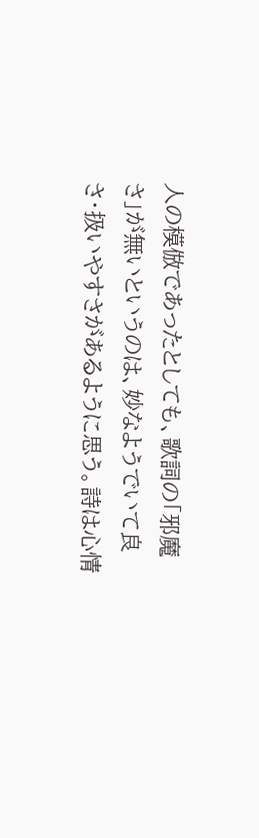人の模倣であったとしても、歌詞の「邪魔さ」が無いというのは、妙なようでいて良さ・扱いやすさがあるように思う。詩は心情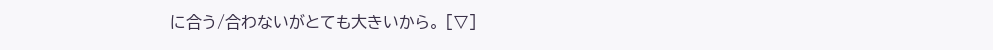に合う/合わないがとても大きいから。 [▽]